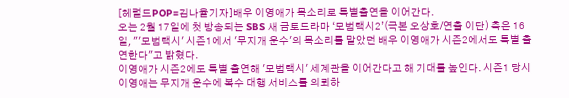[헤럴드POP=김나율기자]배우 이영애가 목소리로 특별출연을 이어간다.
오는 2월 17일에 첫 방송되는 SBS 새 금토드라마 ‘모범택시2’(극본 오상호/연출 이단) 측은 16일, "'모범택시' 시즌1에서 '무지개 운수'의 목소리를 맡았던 배우 이영애가 시즌2에서도 특별 출연한다"고 밝혔다.
이영애가 시즌2에도 특별 출연해 '모범택시' 세계관을 이어간다고 해 기대를 높인다. 시즌1 당시 이영애는 무지개 운수에 복수 대행 서비스를 의뢰하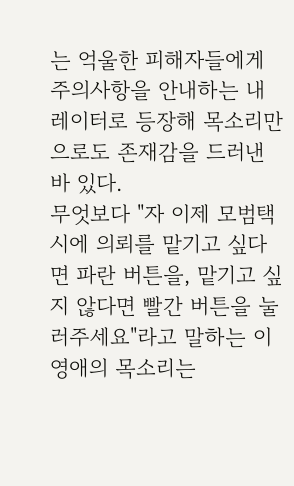는 억울한 피해자들에게 주의사항을 안내하는 내레이터로 등장해 목소리만으로도 존재감을 드러낸 바 있다.
무엇보다 "자 이제 모범택시에 의뢰를 맡기고 싶다면 파란 버튼을, 맡기고 싶지 않다면 빨간 버튼을 눌러주세요"라고 말하는 이영애의 목소리는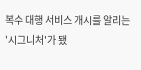복수 대행 서비스 개시를 알리는 '시그니처'가 됐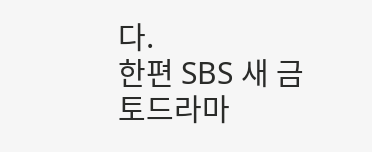다.
한편 SBS 새 금토드라마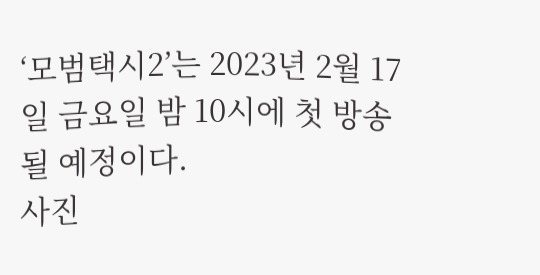‘모범택시2’는 2023년 2월 17일 금요일 밤 10시에 첫 방송될 예정이다.
사진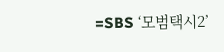=SBS ‘모범택시2’